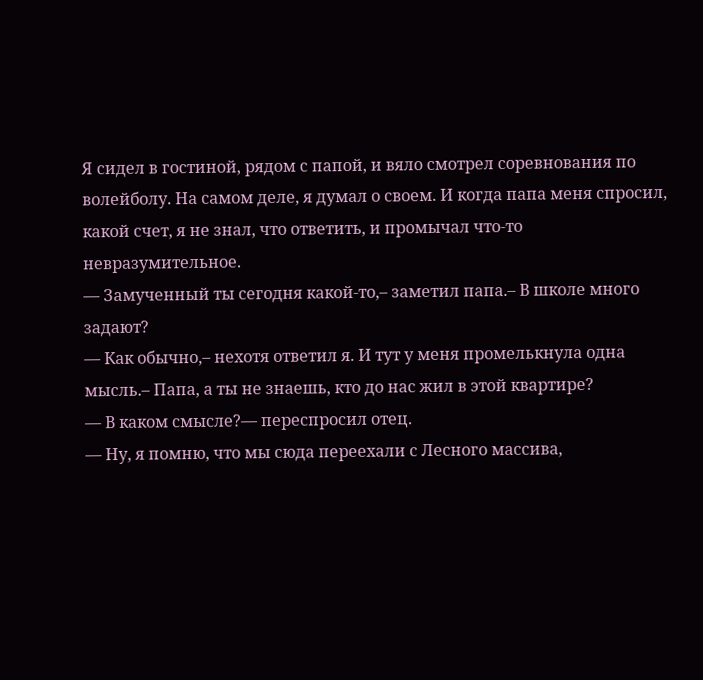Я сидел в гостиной, рядом с папой, и вяло смотрел соревнования по волейболу. На самом деле, я думал о своем. И когда папа меня спросил, какой счет, я не знал, что ответить, и промычал что-то невразумительное.
— Замученный ты сегодня какой-то,– заметил папа.– В школе много задают?
— Как обычно,– нехотя ответил я. И тут у меня промелькнула одна мысль.– Папа, а ты не знаешь, кто до нас жил в этой квартире?
— В каком смысле?— переспросил отец.
— Ну, я помню, что мы сюда переехали с Лесного массива,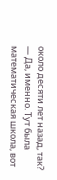около десяти лет назад, так?
— Да, именно. Тут была математическая школа, вот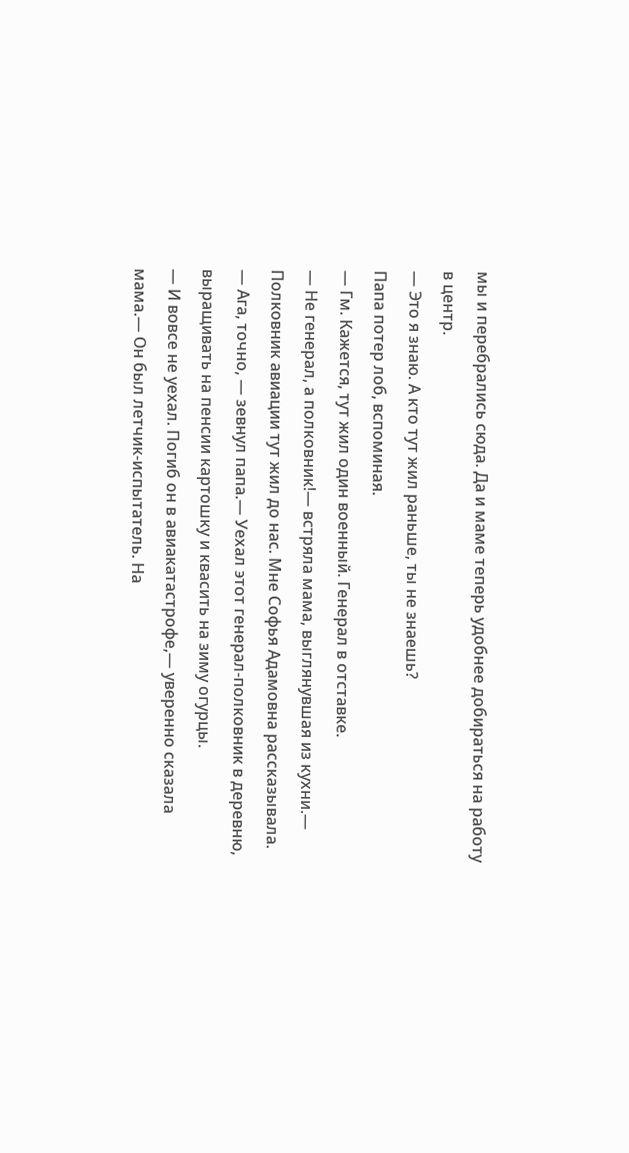мы и перебрались сюда. Да и маме теперь удобнее добираться на работу в центр.
— Это я знаю. А кто тут жил раньше, ты не знаешь?
Папа потер лоб, вспоминая.
— Гм. Кажется, тут жил один военный. Генерал в отставке.
— Не генерал, а полковник!— встряла мама, выглянувшая из кухни.— Полковник авиации тут жил до нас. Мне Софья Адамовна рассказывала.
— Ага, точно, — зевнул папа.— Уехал этот генерал-полковник в деревню, выращивать на пенсии картошку и квасить на зиму огурцы.
— И вовсе не уехал. Погиб он в авиакатастрофе,— уверенно сказала мама.— Он был летчик-испытатель. На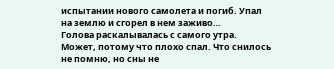испытании нового самолета и погиб. Упал на землю и сгорел в нем заживо…
Голова раскалывалась с самого утра. Может, потому что плохо спал. Что снилось не помню, но сны не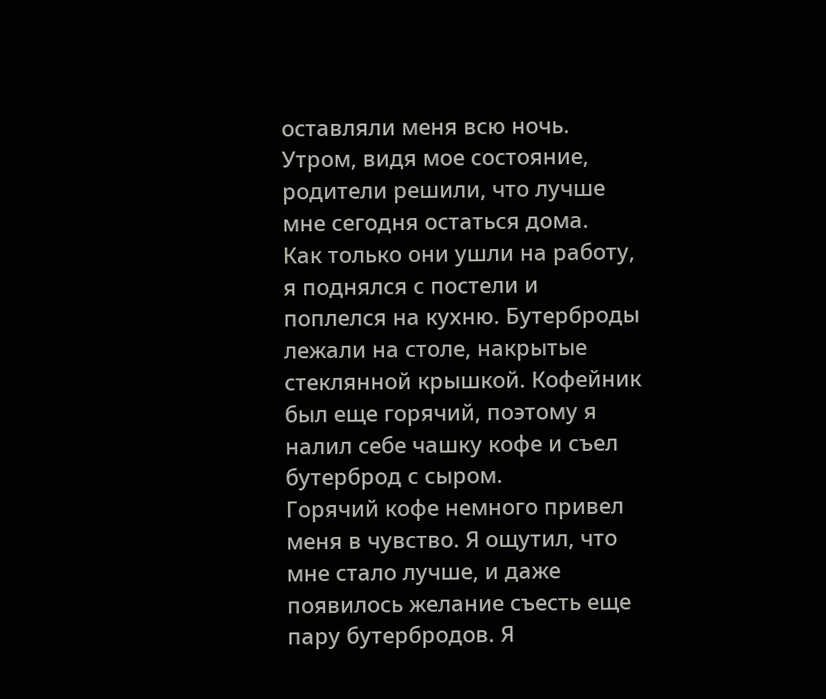оставляли меня всю ночь. Утром, видя мое состояние, родители решили, что лучше мне сегодня остаться дома.
Как только они ушли на работу, я поднялся с постели и поплелся на кухню. Бутерброды лежали на столе, накрытые стеклянной крышкой. Кофейник был еще горячий, поэтому я налил себе чашку кофе и съел бутерброд с сыром.
Горячий кофе немного привел меня в чувство. Я ощутил, что мне стало лучше, и даже появилось желание съесть еще пару бутербродов. Я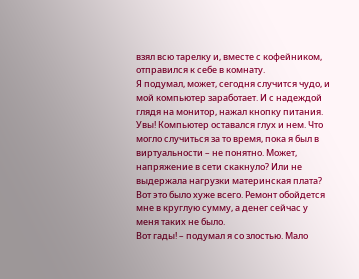взял всю тарелку и, вместе с кофейником, отправился к себе в комнату.
Я подумал, может, сегодня случится чудо, и мой компьютер заработает. И с надеждой глядя на монитор, нажал кнопку питания.
Увы! Компьютер оставался глух и нем. Что могло случиться за то время, пока я был в виртуальности – не понятно. Может, напряжение в сети скакнуло? Или не выдержала нагрузки материнская плата? Вот это было хуже всего. Ремонт обойдется мне в круглую сумму, а денег сейчас у меня таких не было.
Вот гады! – подумал я со злостью. Мало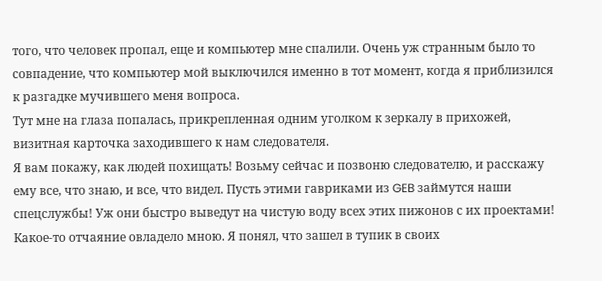того, что человек пропал, еще и компьютер мне спалили. Очень уж странным было то совпадение, что компьютер мой выключился именно в тот момент, когда я приблизился к разгадке мучившего меня вопроса.
Тут мне на глаза попалась, прикрепленная одним уголком к зеркалу в прихожей, визитная карточка заходившего к нам следователя.
Я вам покажу, как людей похищать! Возьму сейчас и позвоню следователю, и расскажу ему все, что знаю, и все, что видел. Пусть этими гавриками из GEB займутся наши спецслужбы! Уж они быстро выведут на чистую воду всех этих пижонов с их проектами!
Какое-то отчаяние овладело мною. Я понял, что зашел в тупик в своих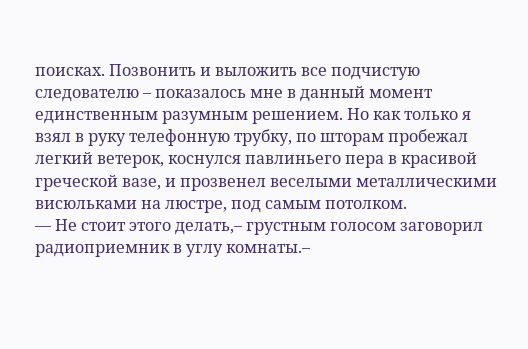поисках. Позвонить и выложить все подчистую следователю – показалось мне в данный момент единственным разумным решением. Но как только я взял в руку телефонную трубку, по шторам пробежал легкий ветерок, коснулся павлиньего пера в красивой греческой вазе, и прозвенел веселыми металлическими висюльками на люстре, под самым потолком.
— Не стоит этого делать,– грустным голосом заговорил радиоприемник в углу комнаты.–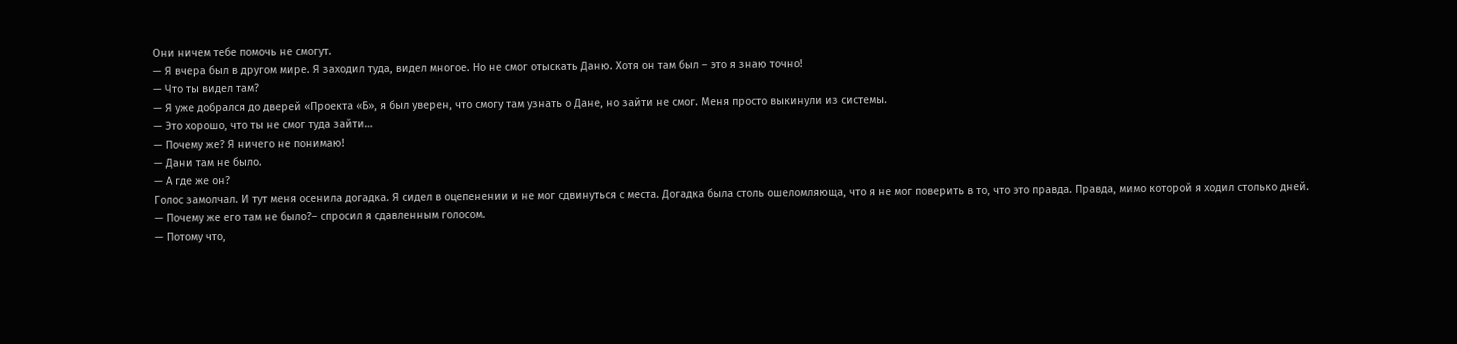Они ничем тебе помочь не смогут.
— Я вчера был в другом мире. Я заходил туда, видел многое. Но не смог отыскать Даню. Хотя он там был – это я знаю точно!
— Что ты видел там?
— Я уже добрался до дверей «Проекта «Б», я был уверен, что смогу там узнать о Дане, но зайти не смог. Меня просто выкинули из системы.
— Это хорошо, что ты не смог туда зайти…
— Почему же? Я ничего не понимаю!
— Дани там не было.
— А где же он?
Голос замолчал. И тут меня осенила догадка. Я сидел в оцепенении и не мог сдвинуться с места. Догадка была столь ошеломляюща, что я не мог поверить в то, что это правда. Правда, мимо которой я ходил столько дней.
— Почему же его там не было?– спросил я сдавленным голосом.
— Потому что,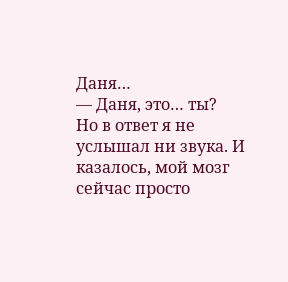Даня…
— Даня, это… ты?
Но в ответ я не услышал ни звука. И казалось, мой мозг сейчас просто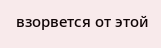взорвется от этой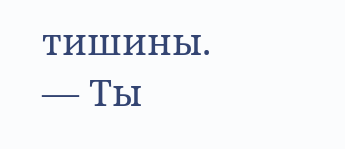тишины.
— Ты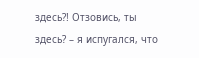здесь?! Отзовись, ты здесь? – я испугался, что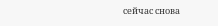сейчас снова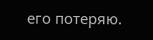его потеряю.